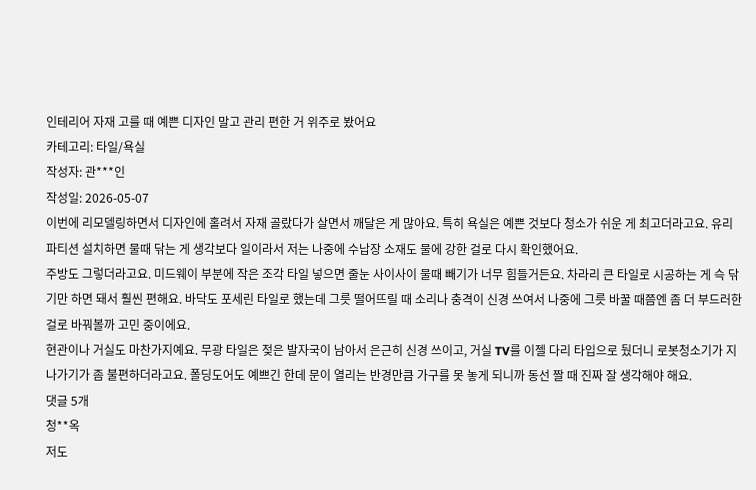인테리어 자재 고를 때 예쁜 디자인 말고 관리 편한 거 위주로 봤어요
카테고리: 타일/욕실
작성자: 관***인
작성일: 2026-05-07
이번에 리모델링하면서 디자인에 홀려서 자재 골랐다가 살면서 깨달은 게 많아요. 특히 욕실은 예쁜 것보다 청소가 쉬운 게 최고더라고요. 유리 파티션 설치하면 물때 닦는 게 생각보다 일이라서 저는 나중에 수납장 소재도 물에 강한 걸로 다시 확인했어요.
주방도 그렇더라고요. 미드웨이 부분에 작은 조각 타일 넣으면 줄눈 사이사이 물때 빼기가 너무 힘들거든요. 차라리 큰 타일로 시공하는 게 슥 닦기만 하면 돼서 훨씬 편해요. 바닥도 포세린 타일로 했는데 그릇 떨어뜨릴 때 소리나 충격이 신경 쓰여서 나중에 그릇 바꿀 때쯤엔 좀 더 부드러한 걸로 바꿔볼까 고민 중이에요.
현관이나 거실도 마찬가지예요. 무광 타일은 젖은 발자국이 남아서 은근히 신경 쓰이고, 거실 TV를 이젤 다리 타입으로 뒀더니 로봇청소기가 지나가기가 좀 불편하더라고요. 폴딩도어도 예쁘긴 한데 문이 열리는 반경만큼 가구를 못 놓게 되니까 동선 짤 때 진짜 잘 생각해야 해요.
댓글 5개
청**옥
저도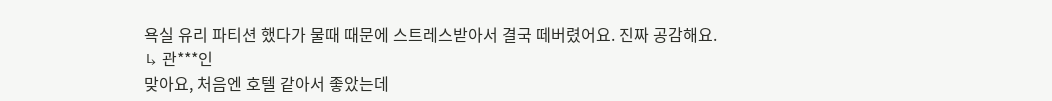욕실 유리 파티션 했다가 물때 때문에 스트레스받아서 결국 떼버렸어요. 진짜 공감해요.
↳ 관***인
맞아요, 처음엔 호텔 같아서 좋았는데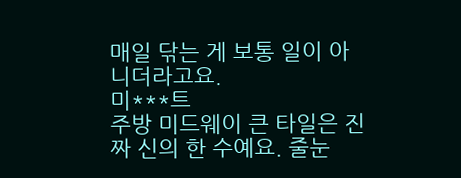매일 닦는 게 보통 일이 아니더라고요.
미***트
주방 미드웨이 큰 타일은 진짜 신의 한 수예요. 줄눈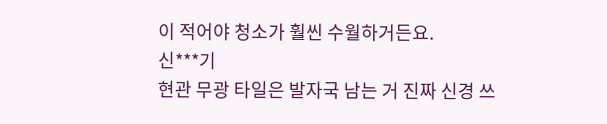이 적어야 청소가 훨씬 수월하거든요.
신***기
현관 무광 타일은 발자국 남는 거 진짜 신경 쓰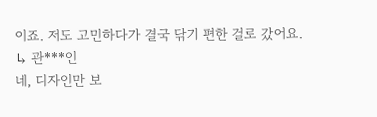이죠. 저도 고민하다가 결국 닦기 편한 걸로 갔어요.
↳ 관***인
네, 디자인만 보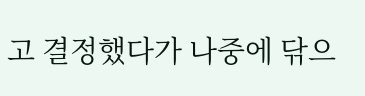고 결정했다가 나중에 닦으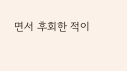면서 후회한 적이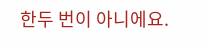한두 번이 아니에요.